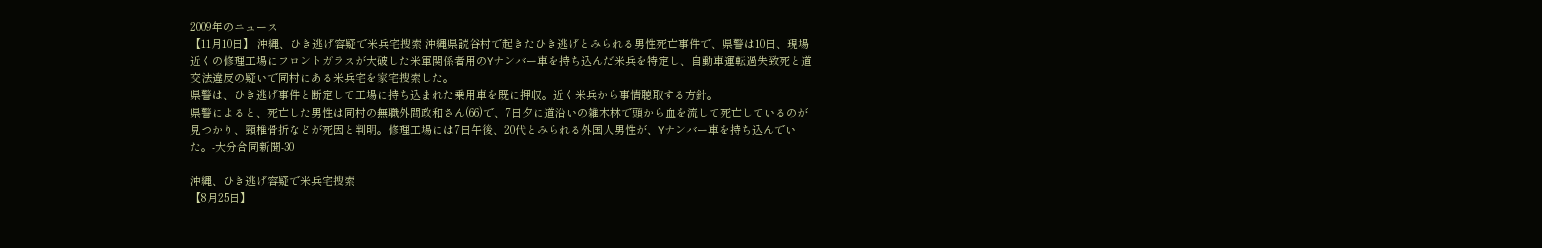2009年のニュース
【11月10日】 沖縄、ひき逃げ容疑で米兵宅捜索 沖縄県読谷村で起きたひき逃げとみられる男性死亡事件で、県警は10日、現場近くの修理工場にフロントガラスが大破した米軍関係者用のYナンバー車を持ち込んだ米兵を特定し、自動車運転過失致死と道交法違反の疑いで同村にある米兵宅を家宅捜索した。
県警は、ひき逃げ事件と断定して工場に持ち込まれた乗用車を既に押収。近く米兵から事情聴取する方針。
県警によると、死亡した男性は同村の無職外間政和さん(66)で、7日夕に道沿いの雑木林で頭から血を流して死亡しているのが見つかり、頸椎骨折などが死因と判明。修理工場には7日午後、20代とみられる外国人男性が、Yナンバー車を持ち込んでいた。-大分合同新聞-30

沖縄、ひき逃げ容疑で米兵宅捜索
【8月25日】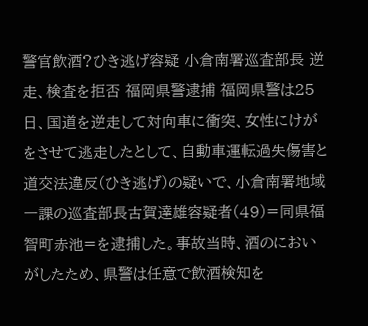警官飲酒?ひき逃げ容疑 小倉南署巡査部長 逆走、検査を拒否 福岡県警逮捕 福岡県警は25日、国道を逆走して対向車に衝突、女性にけがをさせて逃走したとして、自動車運転過失傷害と道交法違反(ひき逃げ)の疑いで、小倉南署地域一課の巡査部長古賀達雄容疑者(49)=同県福智町赤池=を逮捕した。事故当時、酒のにおいがしたため、県警は任意で飲酒検知を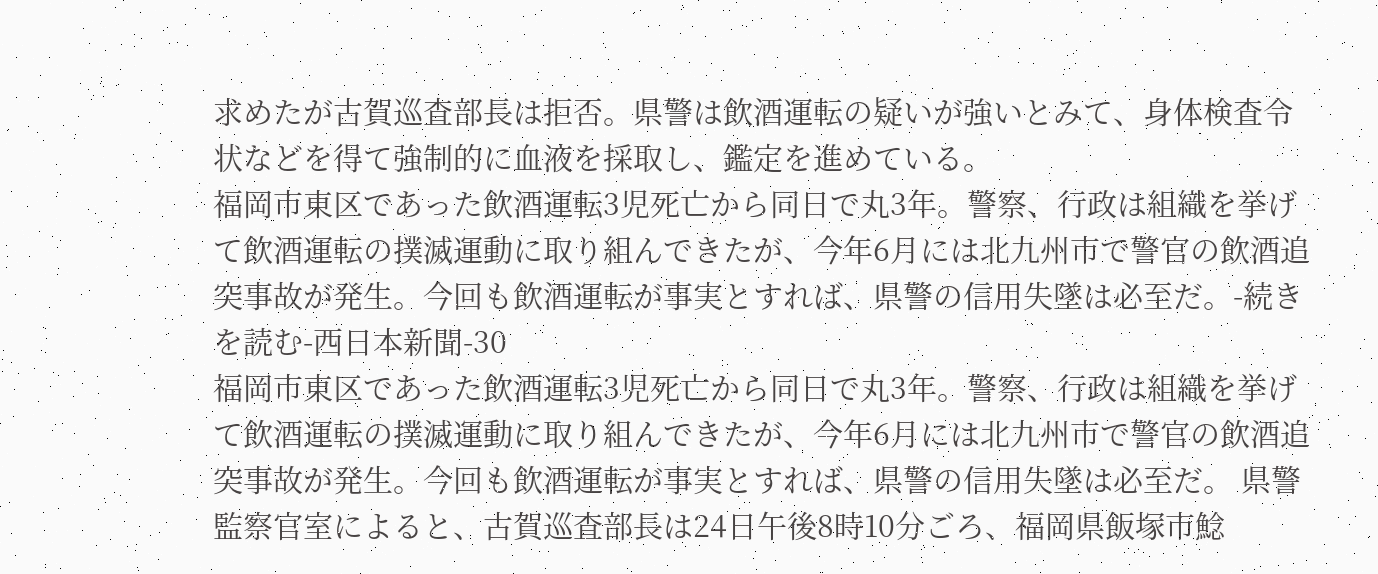求めたが古賀巡査部長は拒否。県警は飲酒運転の疑いが強いとみて、身体検査令状などを得て強制的に血液を採取し、鑑定を進めている。
福岡市東区であった飲酒運転3児死亡から同日で丸3年。警察、行政は組織を挙げて飲酒運転の撲滅運動に取り組んできたが、今年6月には北九州市で警官の飲酒追突事故が発生。今回も飲酒運転が事実とすれば、県警の信用失墜は必至だ。-続きを読む-西日本新聞-30
福岡市東区であった飲酒運転3児死亡から同日で丸3年。警察、行政は組織を挙げて飲酒運転の撲滅運動に取り組んできたが、今年6月には北九州市で警官の飲酒追突事故が発生。今回も飲酒運転が事実とすれば、県警の信用失墜は必至だ。 県警監察官室によると、古賀巡査部長は24日午後8時10分ごろ、福岡県飯塚市鯰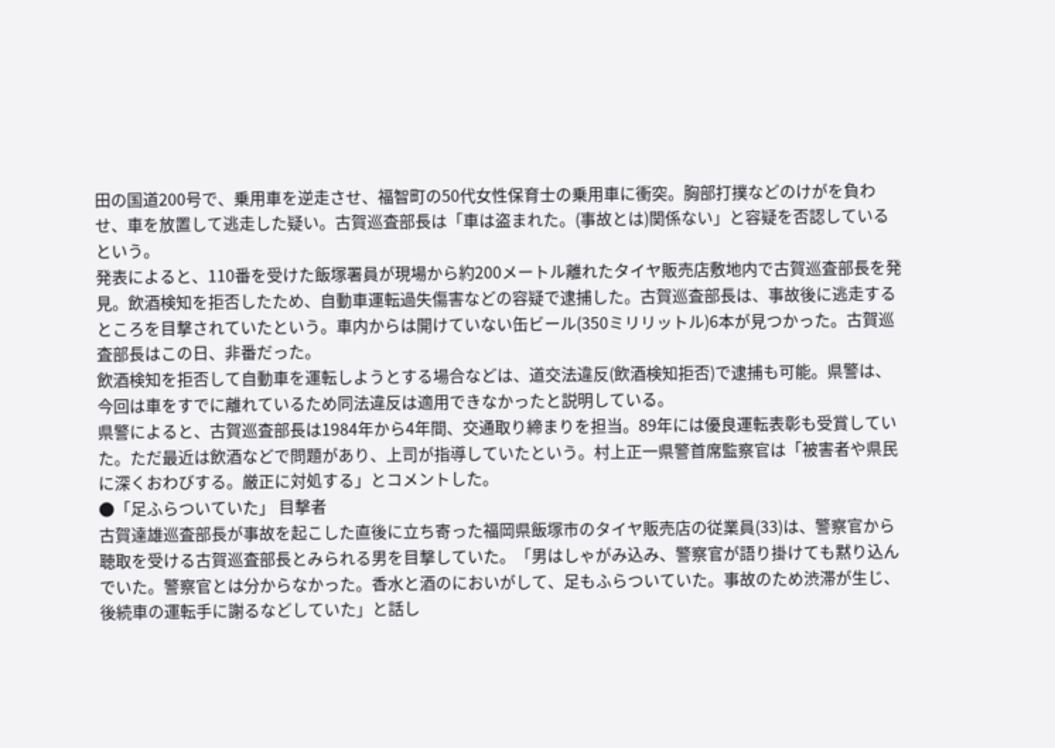田の国道200号で、乗用車を逆走させ、福智町の50代女性保育士の乗用車に衝突。胸部打撲などのけがを負わせ、車を放置して逃走した疑い。古賀巡査部長は「車は盗まれた。(事故とは)関係ない」と容疑を否認しているという。
発表によると、110番を受けた飯塚署員が現場から約200メートル離れたタイヤ販売店敷地内で古賀巡査部長を発見。飲酒検知を拒否したため、自動車運転過失傷害などの容疑で逮捕した。古賀巡査部長は、事故後に逃走するところを目撃されていたという。車内からは開けていない缶ビール(350ミリリットル)6本が見つかった。古賀巡査部長はこの日、非番だった。
飲酒検知を拒否して自動車を運転しようとする場合などは、道交法違反(飲酒検知拒否)で逮捕も可能。県警は、今回は車をすでに離れているため同法違反は適用できなかったと説明している。
県警によると、古賀巡査部長は1984年から4年間、交通取り締まりを担当。89年には優良運転表彰も受賞していた。ただ最近は飲酒などで問題があり、上司が指導していたという。村上正一県警首席監察官は「被害者や県民に深くおわびする。厳正に対処する」とコメントした。
●「足ふらついていた」 目撃者
古賀達雄巡査部長が事故を起こした直後に立ち寄った福岡県飯塚市のタイヤ販売店の従業員(33)は、警察官から聴取を受ける古賀巡査部長とみられる男を目撃していた。「男はしゃがみ込み、警察官が語り掛けても黙り込んでいた。警察官とは分からなかった。香水と酒のにおいがして、足もふらついていた。事故のため渋滞が生じ、後続車の運転手に謝るなどしていた」と話し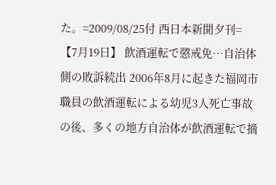た。=2009/08/25付 西日本新聞夕刊=
【7月19日】 飲酒運転で懲戒免…自治体側の敗訴続出 2006年8月に起きた福岡市職員の飲酒運転による幼児3人死亡事故の後、多くの地方自治体が飲酒運転で摘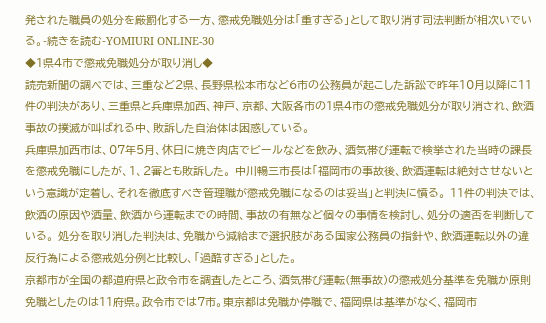発された職員の処分を厳罰化する一方、懲戒免職処分は「重すぎる」として取り消す司法判断が相次いでいる。-続きを読む-YOMIURI ONLINE-30
◆1県4市で懲戒免職処分が取り消し◆
読売新聞の調べでは、三重など2県、長野県松本市など6市の公務員が起こした訴訟で昨年10月以降に11件の判決があり、三重県と兵庫県加西、神戸、京都、大阪各市の1県4市の懲戒免職処分が取り消され、飲酒事故の撲滅が叫ばれる中、敗訴した自治体は困惑している。
兵庫県加西市は、07年5月、休日に焼き肉店でビールなどを飲み、酒気帯び運転で検挙された当時の課長を懲戒免職にしたが、1、2審とも敗訴した。 中川暢三市長は「福岡市の事故後、飲酒運転は絶対させないという意識が定着し、それを徹底すべき管理職が懲戒免職になるのは妥当」と判決に憤る。 11件の判決では、飲酒の原因や酒量、飲酒から運転までの時間、事故の有無など個々の事情を検討し、処分の適否を判断している。 処分を取り消した判決は、免職から減給まで選択肢がある国家公務員の指針や、飲酒運転以外の違反行為による懲戒処分例と比較し、「過酷すぎる」とした。
京都市が全国の都道府県と政令市を調査したところ、酒気帯び運転(無事故)の懲戒処分基準を免職か原則免職としたのは11府県。政令市では7市。東京都は免職か停職で、福岡県は基準がなく、福岡市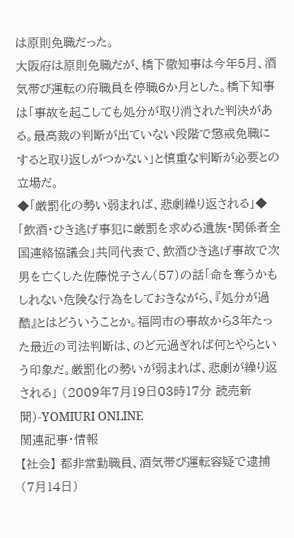は原則免職だった。
大阪府は原則免職だが、橋下徹知事は今年5月、酒気帯び運転の府職員を停職6か月とした。橋下知事は「事故を起こしても処分が取り消された判決がある。最高裁の判断が出ていない段階で懲戒免職にすると取り返しがつかない」と慎重な判断が必要との立場だ。
◆「厳罰化の勢い弱まれば、悲劇繰り返される」◆
「飲酒・ひき逃げ事犯に厳罰を求める遺族・関係者全国連絡協議会」共同代表で、飲酒ひき逃げ事故で次男を亡くした佐藤悦子さん(57)の話「命を奪うかもしれない危険な行為をしておきながら、『処分が過酷』とはどういうことか。福岡市の事故から3年たった最近の司法判断は、のど元過ぎれば何とやらという印象だ。厳罰化の勢いが弱まれば、悲劇が繰り返される」 (2009年7月19日03時17分 読売新聞)-YOMIURI ONLINE
関連記事・情報
【社会】 都非常勤職員、酒気帯び運転容疑で逮捕 (7月14日)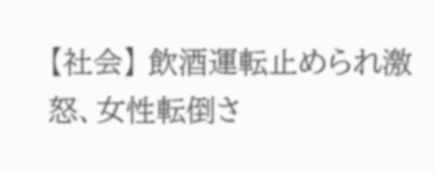【社会】 飲酒運転止められ激怒、女性転倒さ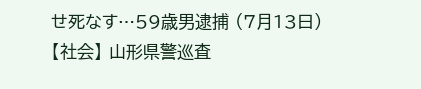せ死なす…59歳男逮捕 (7月13日)
【社会】 山形県警巡査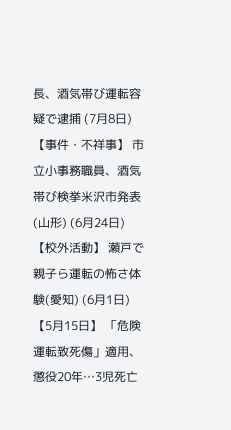長、酒気帯び運転容疑で逮捕 (7月8日)
【事件・不祥事】 市立小事務職員、酒気帯び検挙米沢市発表(山形) (6月24日)
【校外活動】 瀬戸で親子ら運転の怖さ体験(愛知) (6月1日)
【5月15日】 「危険運転致死傷」適用、懲役20年…3児死亡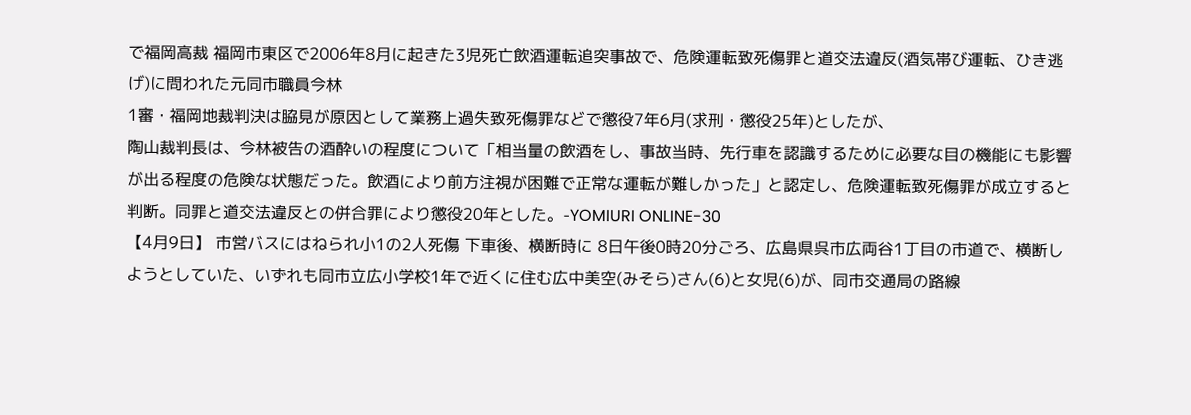で福岡高裁 福岡市東区で2006年8月に起きた3児死亡飲酒運転追突事故で、危険運転致死傷罪と道交法違反(酒気帯び運転、ひき逃げ)に問われた元同市職員今林
1審・福岡地裁判決は脇見が原因として業務上過失致死傷罪などで懲役7年6月(求刑・懲役25年)としたが、
陶山裁判長は、今林被告の酒酔いの程度について「相当量の飲酒をし、事故当時、先行車を認識するために必要な目の機能にも影響が出る程度の危険な状態だった。飲酒により前方注視が困難で正常な運転が難しかった」と認定し、危険運転致死傷罪が成立すると判断。同罪と道交法違反との併合罪により懲役20年とした。-YOMIURI ONLINE-30
【4月9日】 市営バスにはねられ小1の2人死傷 下車後、横断時に 8日午後0時20分ごろ、広島県呉市広両谷1丁目の市道で、横断しようとしていた、いずれも同市立広小学校1年で近くに住む広中美空(みそら)さん(6)と女児(6)が、同市交通局の路線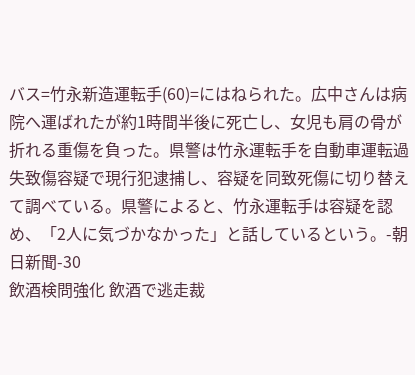バス=竹永新造運転手(60)=にはねられた。広中さんは病院へ運ばれたが約1時間半後に死亡し、女児も肩の骨が折れる重傷を負った。県警は竹永運転手を自動車運転過失致傷容疑で現行犯逮捕し、容疑を同致死傷に切り替えて調べている。県警によると、竹永運転手は容疑を認め、「2人に気づかなかった」と話しているという。-朝日新聞-30
飲酒検問強化 飲酒で逃走裁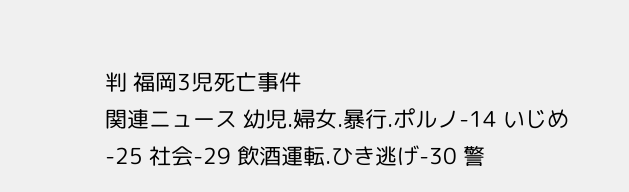判 福岡3児死亡事件
関連ニュース 幼児.婦女.暴行.ポルノ-14 いじめ-25 社会-29 飲酒運転.ひき逃げ-30 警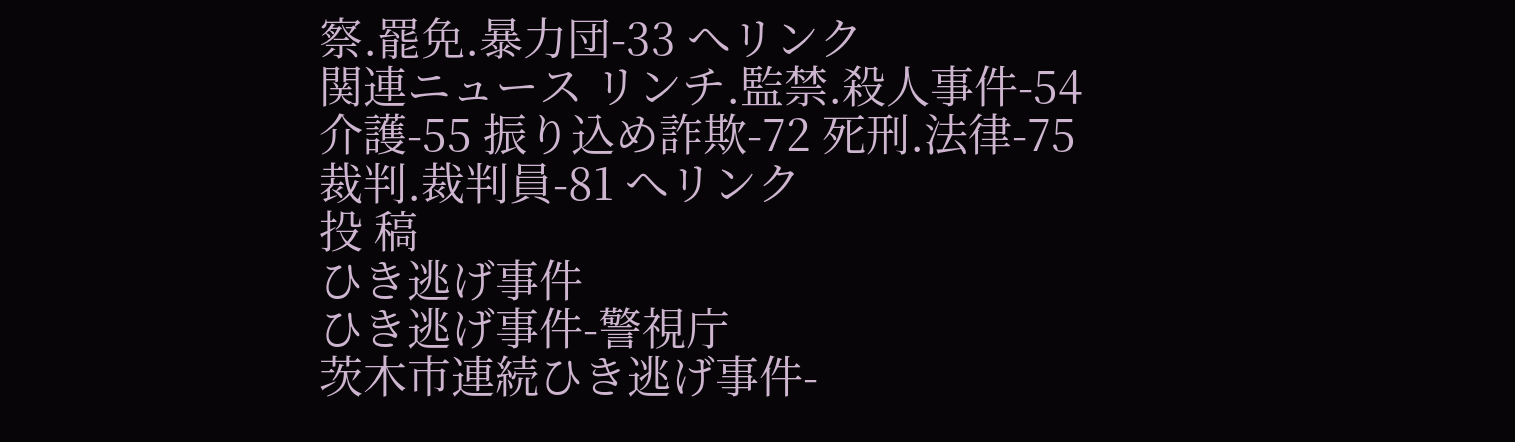察.罷免.暴力団-33 へリンク
関連ニュース リンチ.監禁.殺人事件-54 介護-55 振り込め詐欺-72 死刑.法律-75 裁判.裁判員-81 へリンク
投 稿
ひき逃げ事件
ひき逃げ事件-警視庁
茨木市連続ひき逃げ事件-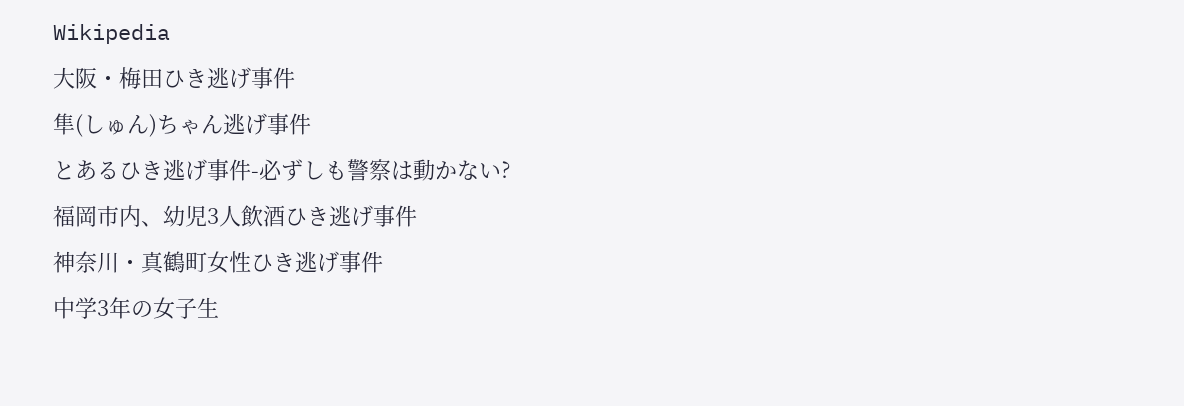Wikipedia
大阪・梅田ひき逃げ事件
隼(しゅん)ちゃん逃げ事件
とあるひき逃げ事件-必ずしも警察は動かない?
福岡市内、幼児3人飲酒ひき逃げ事件
神奈川・真鶴町女性ひき逃げ事件
中学3年の女子生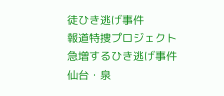徒ひき逃げ事件
報道特捜プロジェクト
急増するひき逃げ事件
仙台・泉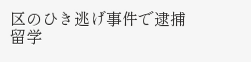区のひき逃げ事件で逮捕
留学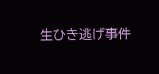生ひき逃げ事件